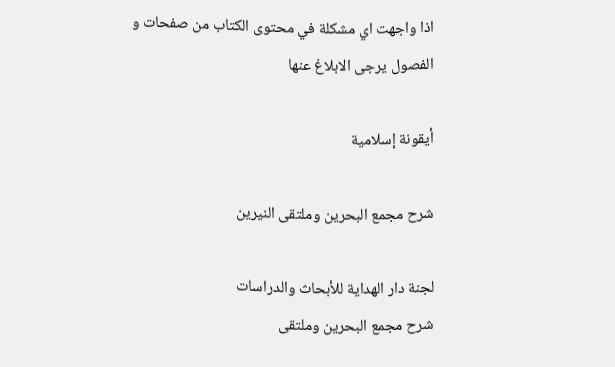اذا واجهت اي مشكلة في محتوى الكتاب من صفحات و الفصول يرجى الابلاغ عنها

أيقونة إسلامية

شرح مجمع البحرين وملتقى النيرين

لجنة دار الهداية للأبحاث والدراسات
شرح مجمع البحرين وملتقى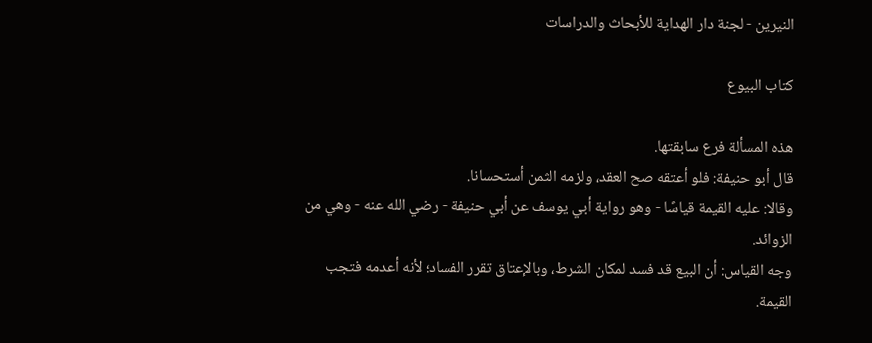النيرين - لجنة دار الهداية للأبحاث والدراسات

كتاب البيوع

هذه المسألة فرع سابقتها.
قال أبو حنيفة: فلو أعتقه صح العقد، ولزمه الثمن أستحسانا.
وقالا: عليه القيمة قياسًا - وهو رواية أبي يوسف عن أبي حنيفة - رضي الله عنه - وهي من الزوائد.
وجه القياس: أن البيع قد فسد لمكان الشرط، وبالإعتاق تقرر الفساد؛ لأنه أعدمه فتجب القيمة.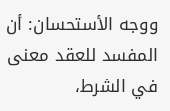ووجه الأستحسان: أن المفسد للعقد معنى في الشرط،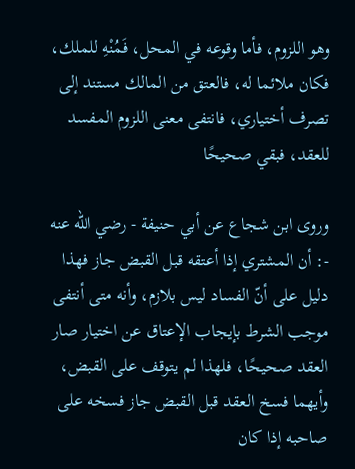وهو اللزوم، فأما وقوعه في المحل، فَمُنْهِ للملك، فكان ملائما له، فالعتق من المالك مستند إلى تصرف أختياري، فانتفى معنى اللزوم المفسد للعقد، فبقي صحيحًا

وروى ابن شجاع عن أبي حنيفة - رضي الله عنه -: أن المشتري إذا أعتقه قبل القبض جاز فهذا دليل على أنّ الفساد ليس بلازم، وأنه متى أنتفى موجب الشرط بإيجاب الإعتاق عن اختيار صار العقد صحيحًا، فلهذا لم يتوقف على القبض، وأيهما فسخ العقد قبل القبض جاز فسخه على صاحبه إذا كان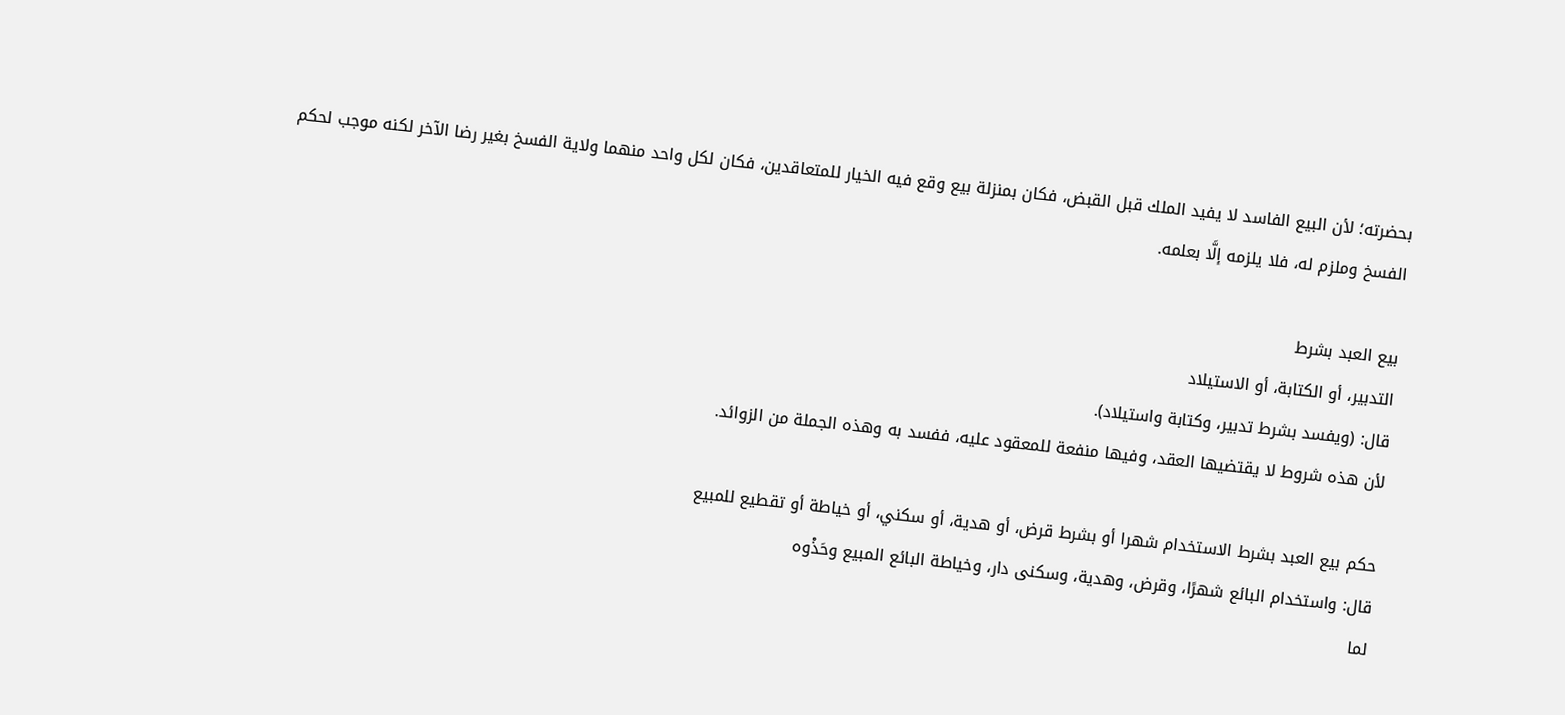بحضرته؛ لأن البيع الفاسد لا يفيد الملك قبل القبض، فكان بمنزلة بيع وقع فيه الخيار للمتعاقدين، فكان لكل واحد منهما ولاية الفسخ بغير رضا الآخر لكنه موجب لحكم الفسخ وملزم له، فلا يلزمه إلَّا بعلمه.

بيع العبد بشرط
التدبير، أو الكتابة، أو الاستيلاد
قال: (ويفسد بشرط تدبير، وكتابة واستيلاد).
لأن هذه شروط لا يقتضيها العقد، وفيها منفعة للمعقود عليه، ففسد به وهذه الجملة من الزوائد.

حكم بيع العبد بشرط الاستخدام شهرا أو بشرط قرض، أو هدية، أو سكني، أو خياطة أو تقطيع للمبيع
قال: واستخدام البائع شهرًا، وقرض، وهدية، وسكنى دار، وخياطة البائع المبيع وحَذْوه
لما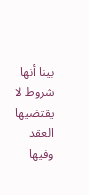بينا أنها شروط لا يقتضيها العقد وفيها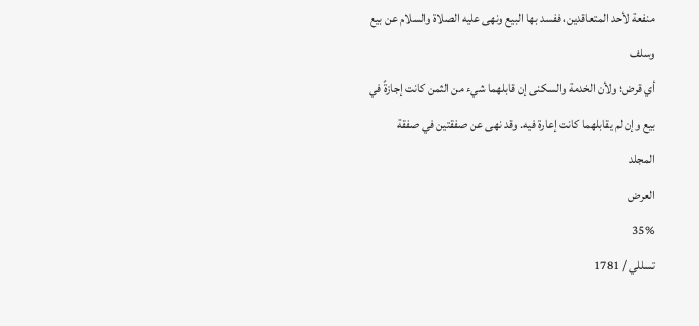منفعة لأحد المتعاقدين، ففسد بها البيع ونهى عليه الصلاة والسلام عن بيع وسلف
أي قرض؛ ولأن الخدمة والسكنى إن قابلهما شيء من الثمن كانت إجازةً في بيع وإن لم يقابلهما كانت إعارة فيه. وقد نهى عن صفقتين في صفقة
المجلد
العرض
35%
تسللي / 1781